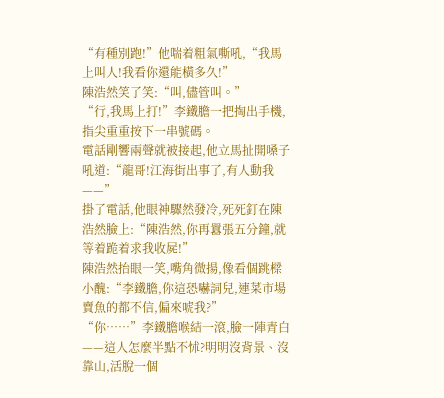“有種別跑!”他喘着粗氣嘶吼,“我馬上叫人!我看你還能橫多久!”
陳浩然笑了笑:“叫,儘管叫。”
“行,我馬上打!”李鐵膽一把掏出手機,指尖重重按下一串號碼。
電話剛響兩聲就被接起,他立馬扯開嗓子吼道:“龍哥!江海街出事了,有人動我——”
掛了電話,他眼神驟然發冷,死死釘在陳浩然臉上:“陳浩然,你再囂張五分鐘,就等着跪着求我收屍!”
陳浩然抬眼一笑,嘴角微揚,像看個跳樑小醜:“李鐵膽,你這恐嚇詞兒,連菜市場賣魚的都不信,偏來唬我?”
“你……”李鐵膽喉結一滾,臉一陣青白——這人怎麼半點不怵?明明沒背景、沒靠山,活脫一個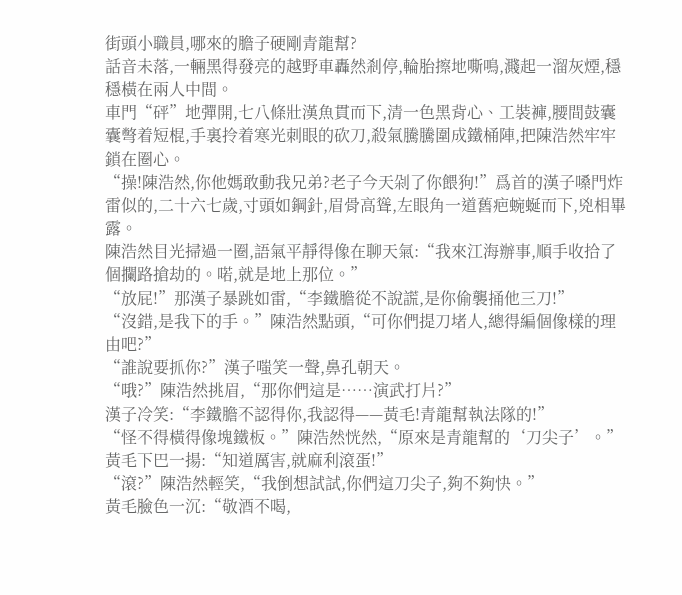街頭小職員,哪來的膽子硬剛青龍幫?
話音未落,一輛黑得發亮的越野車轟然剎停,輪胎擦地嘶鳴,濺起一溜灰煙,穩穩橫在兩人中間。
車門“砰”地彈開,七八條壯漢魚貫而下,清一色黑背心、工裝褲,腰間鼓囊囊彆着短棍,手裏拎着寒光刺眼的砍刀,殺氣騰騰圍成鐵桶陣,把陳浩然牢牢鎖在圈心。
“操!陳浩然,你他媽敢動我兄弟?老子今天剁了你餵狗!”爲首的漢子嗓門炸雷似的,二十六七歲,寸頭如鋼針,眉骨高聳,左眼角一道舊疤蜿蜒而下,兇相畢露。
陳浩然目光掃過一圈,語氣平靜得像在聊天氣:“我來江海辦事,順手收拾了個攔路搶劫的。喏,就是地上那位。”
“放屁!”那漢子暴跳如雷,“李鐵膽從不說謊,是你偷襲捅他三刀!”
“沒錯,是我下的手。”陳浩然點頭,“可你們提刀堵人,總得編個像樣的理由吧?”
“誰說要抓你?”漢子嗤笑一聲,鼻孔朝天。
“哦?”陳浩然挑眉,“那你們這是……演武打片?”
漢子冷笑:“李鐵膽不認得你,我認得——黃毛!青龍幫執法隊的!”
“怪不得橫得像塊鐵板。”陳浩然恍然,“原來是青龍幫的‘刀尖子’。”
黃毛下巴一揚:“知道厲害,就麻利滾蛋!”
“滾?”陳浩然輕笑,“我倒想試試,你們這刀尖子,夠不夠快。”
黃毛臉色一沉:“敬酒不喝,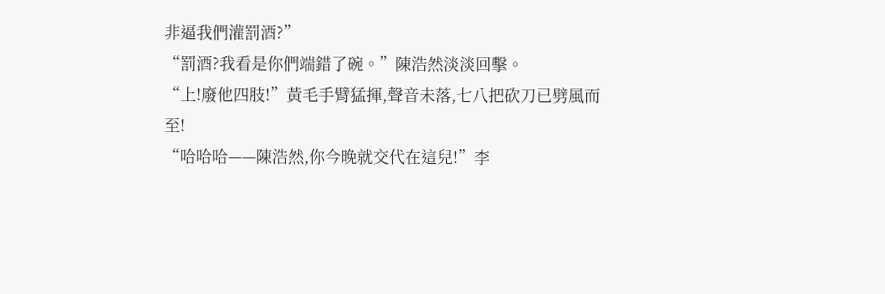非逼我們灌罰酒?”
“罰酒?我看是你們端錯了碗。”陳浩然淡淡回擊。
“上!廢他四肢!”黃毛手臂猛揮,聲音未落,七八把砍刀已劈風而至!
“哈哈哈——陳浩然,你今晚就交代在這兒!”李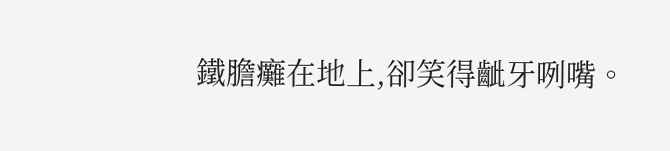鐵膽癱在地上,卻笑得齜牙咧嘴。